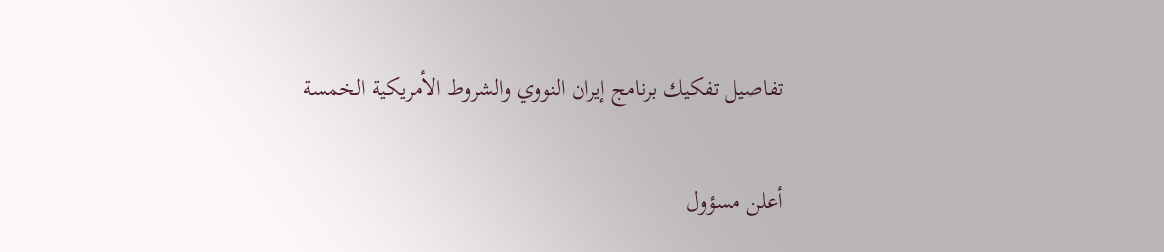تفاصيل تفكيك برنامج إيران النووي والشروط الأمريكية الخمسة

أعلن مسؤول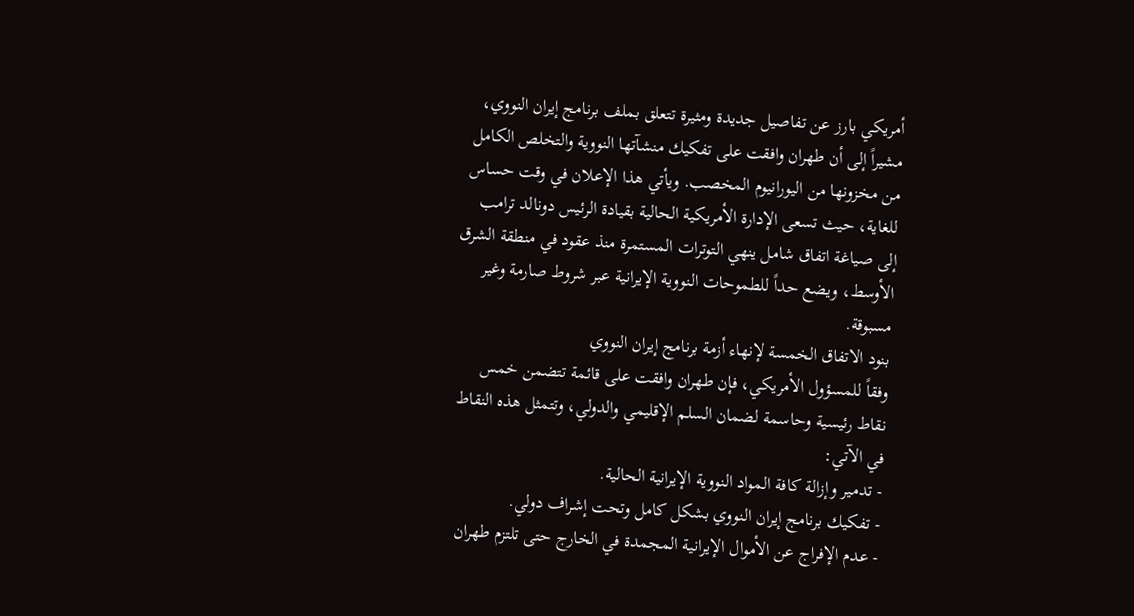أمريكي بارز عن تفاصيل جديدة ومثيرة تتعلق بملف برنامج إيران النووي، مشيراً إلى أن طهران وافقت على تفكيك منشآتها النووية والتخلص الكامل من مخزونها من اليورانيوم المخصب. ويأتي هذا الإعلان في وقت حساس للغاية، حيث تسعى الإدارة الأمريكية الحالية بقيادة الرئيس دونالد ترامب إلى صياغة اتفاق شامل ينهي التوترات المستمرة منذ عقود في منطقة الشرق الأوسط، ويضع حداً للطموحات النووية الإيرانية عبر شروط صارمة وغير مسبوقة.
بنود الاتفاق الخمسة لإنهاء أزمة برنامج إيران النووي
وفقاً للمسؤول الأمريكي، فإن طهران وافقت على قائمة تتضمن خمس نقاط رئيسية وحاسمة لضمان السلم الإقليمي والدولي، وتتمثل هذه النقاط في الآتي:
- تدمير وإزالة كافة المواد النووية الإيرانية الحالية.
- تفكيك برنامج إيران النووي بشكل كامل وتحت إشراف دولي.
- عدم الإفراج عن الأموال الإيرانية المجمدة في الخارج حتى تلتزم طهران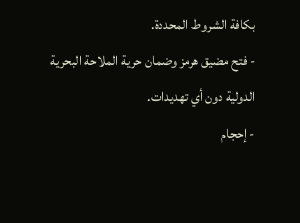بكافة الشروط المحددة.
- فتح مضيق هرمز وضمان حرية الملاحة البحرية الدولية دون أي تهديدات.
- إحجام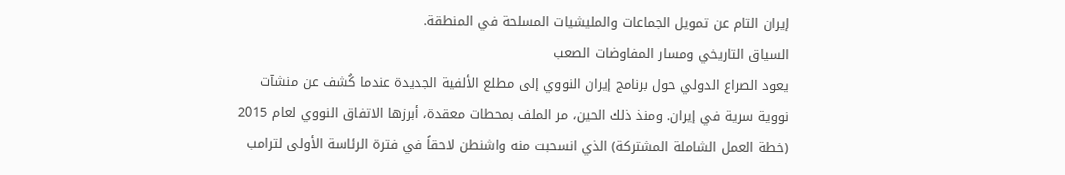إيران التام عن تمويل الجماعات والمليشيات المسلحة في المنطقة.
السياق التاريخي ومسار المفاوضات الصعب
يعود الصراع الدولي حول برنامج إيران النووي إلى مطلع الألفية الجديدة عندما كُشف عن منشآت نووية سرية في إيران. ومنذ ذلك الحين، مر الملف بمحطات معقدة، أبرزها الاتفاق النووي لعام 2015 (خطة العمل الشاملة المشتركة) الذي انسحبت منه واشنطن لاحقاً في فترة الرئاسة الأولى لترامب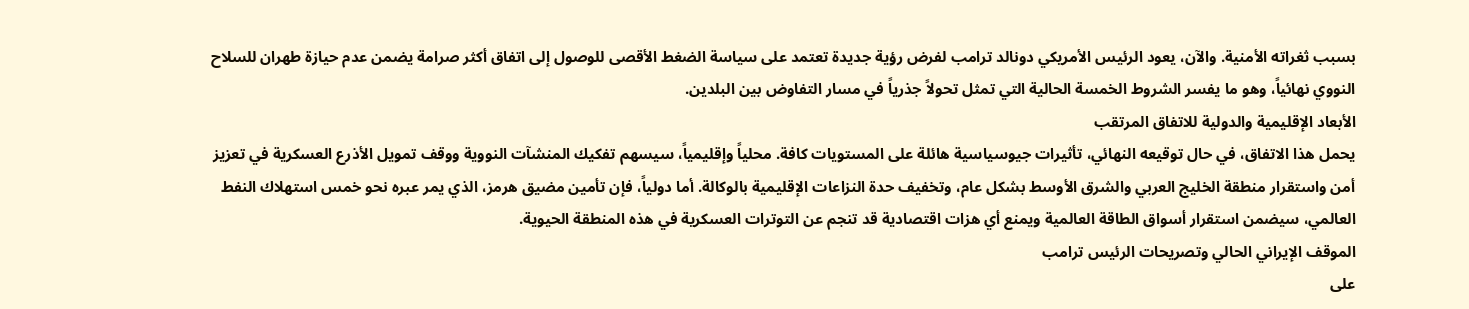بسبب ثغراته الأمنية. والآن، يعود الرئيس الأمريكي دونالد ترامب لفرض رؤية جديدة تعتمد على سياسة الضغط الأقصى للوصول إلى اتفاق أكثر صرامة يضمن عدم حيازة طهران للسلاح النووي نهائياً، وهو ما يفسر الشروط الخمسة الحالية التي تمثل تحولاً جذرياً في مسار التفاوض بين البلدين.
الأبعاد الإقليمية والدولية للاتفاق المرتقب
يحمل هذا الاتفاق، في حال توقيعه النهائي، تأثيرات جيوسياسية هائلة على المستويات كافة. محلياً وإقليمياً، سيسهم تفكيك المنشآت النووية ووقف تمويل الأذرع العسكرية في تعزيز أمن واستقرار منطقة الخليج العربي والشرق الأوسط بشكل عام، وتخفيف حدة النزاعات الإقليمية بالوكالة. أما دولياً، فإن تأمين مضيق هرمز، الذي يمر عبره نحو خمس استهلاك النفط العالمي، سيضمن استقرار أسواق الطاقة العالمية ويمنع أي هزات اقتصادية قد تنجم عن التوترات العسكرية في هذه المنطقة الحيوية.
الموقف الإيراني الحالي وتصريحات الرئيس ترامب
على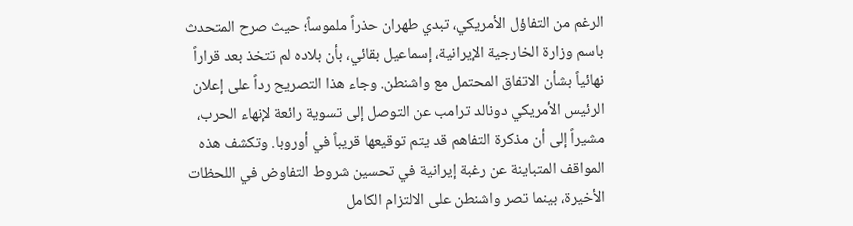الرغم من التفاؤل الأمريكي، تبدي طهران حذراً ملموساً؛ حيث صرح المتحدث باسم وزارة الخارجية الإيرانية، إسماعيل بقائي، بأن بلاده لم تتخذ بعد قراراً نهائياً بشأن الاتفاق المحتمل مع واشنطن. وجاء هذا التصريح رداً على إعلان الرئيس الأمريكي دونالد ترامب عن التوصل إلى تسوية رائعة لإنهاء الحرب، مشيراً إلى أن مذكرة التفاهم قد يتم توقيعها قريباً في أوروبا. وتكشف هذه المواقف المتباينة عن رغبة إيرانية في تحسين شروط التفاوض في اللحظات الأخيرة، بينما تصر واشنطن على الالتزام الكامل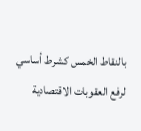بالنقاط الخمس كشرط أساسي لرفع العقوبات الاقتصادية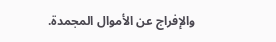والإفراج عن الأموال المجمدة.